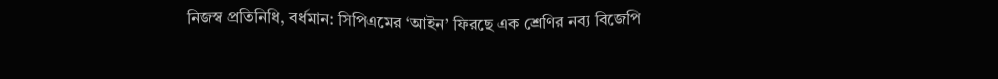নিজস্ব প্রতিনিধি, বর্ধমান: সিপিএমের ‘আইন’ ফিরছে এক শ্রেণির নব্য বিজেপি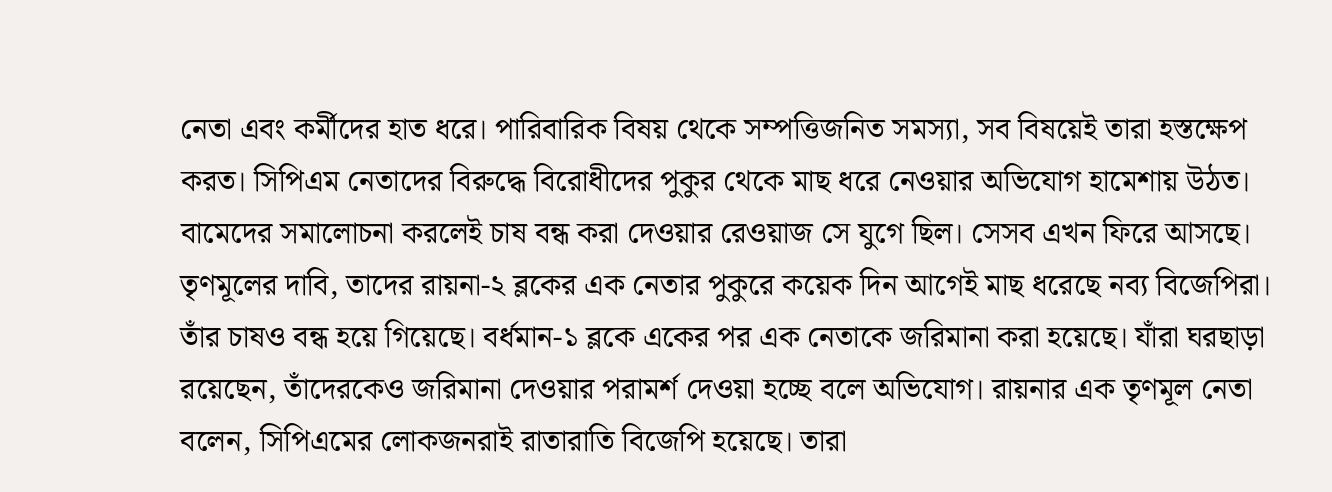নেতা এবং কর্মীদের হাত ধরে। পারিবারিক বিষয় থেকে সম্পত্তিজনিত সমস্যা, সব বিষয়েই তারা হস্তক্ষেপ করত। সিপিএম নেতাদের বিরুদ্ধে বিরোধীদের পুকুর থেকে মাছ ধরে নেওয়ার অভিযোগ হামেশায় উঠত। বামেদের সমালোচনা করলেই চাষ বন্ধ করা দেওয়ার রেওয়াজ সে যুগে ছিল। সেসব এখন ফিরে আসছে। তৃণমূলের দাবি, তাদের রায়না-২ ব্লকের এক নেতার পুকুরে কয়েক দিন আগেই মাছ ধরেছে নব্য বিজেপিরা। তাঁর চাষও বন্ধ হয়ে গিয়েছে। বর্ধমান-১ ব্লকে একের পর এক নেতাকে জরিমানা করা হয়েছে। যাঁরা ঘরছাড়া রয়েছেন, তাঁদেরকেও জরিমানা দেওয়ার পরামর্শ দেওয়া হচ্ছে বলে অভিযোগ। রায়নার এক তৃণমূল নেতা বলেন, সিপিএমের লোকজনরাই রাতারাতি বিজেপি হয়েছে। তারা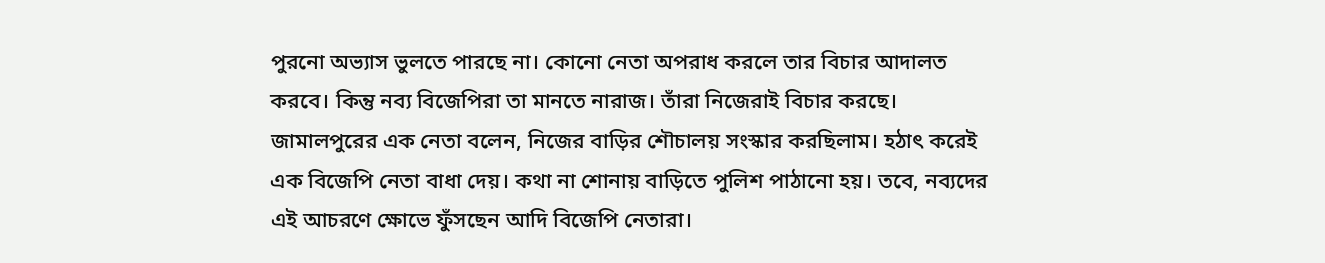পুরনো অভ্যাস ভুলতে পারছে না। কোনো নেতা অপরাধ করলে তার বিচার আদালত করবে। কিন্তু নব্য বিজেপিরা তা মানতে নারাজ। তাঁরা নিজেরাই বিচার করছে।
জামালপুরের এক নেতা বলেন, নিজের বাড়ির শৌচালয় সংস্কার করছিলাম। হঠাৎ করেই এক বিজেপি নেতা বাধা দেয়। কথা না শোনায় বাড়িতে পুলিশ পাঠানো হয়। তবে, নব্যদের এই আচরণে ক্ষোভে ফুঁসছেন আদি বিজেপি নেতারা।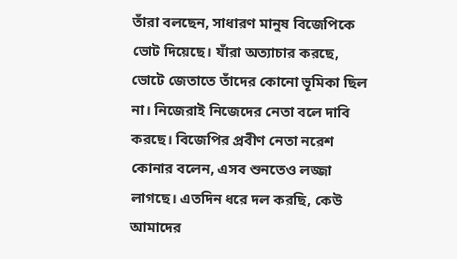তাঁরা বলছেন, সাধারণ মানুষ বিজেপিকে ভোট দিয়েছে। যাঁরা অত্যাচার করছে, ভোটে জেতাতে তাঁদের কোনো ভূমিকা ছিল না। নিজেরাই নিজেদের নেতা বলে দাবি করছে। বিজেপির প্রবীণ নেতা নরেশ কোনার বলেন, এসব শুনতেও লজ্জা লাগছে। এতদিন ধরে দল করছি, কেউ আমাদের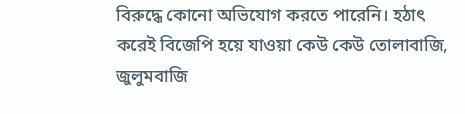বিরুদ্ধে কোনো অভিযোগ করতে পারেনি। হঠাৎ করেই বিজেপি হয়ে যাওয়া কেউ কেউ তোলাবাজি, জুলুমবাজি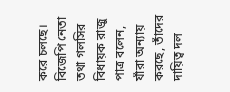করে চলছে।
বিজেপি নেতা তথা গলসির বিধায়ক রাজু পাত্র বলেন, যাঁরা অন্যায় করছে, তাঁদের দায়িত্ব দল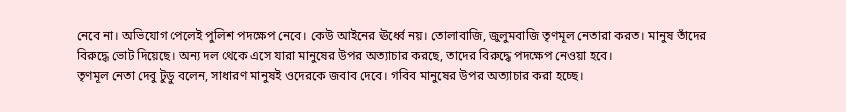নেবে না। অভিযোগ পেলেই পুলিশ পদক্ষেপ নেবে। কেউ আইনের ঊর্ধ্বে নয়। তোলাবাজি, জুলুমবাজি তৃণমূল নেতারা করত। মানুষ তাঁদের বিরুদ্ধে ভোট দিয়েছে। অন্য দল থেকে এসে যারা মানুষের উপর অত্যাচার করছে, তাদের বিরুদ্ধে পদক্ষেপ নেওয়া হবে।
তৃণমূল নেতা দেবু টুডু বলেন, সাধারণ মানুষই ওদেরকে জবাব দেবে। গবিব মানুষের উপর অত্যাচার করা হচ্ছে।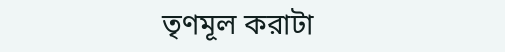তৃণমূল করাটা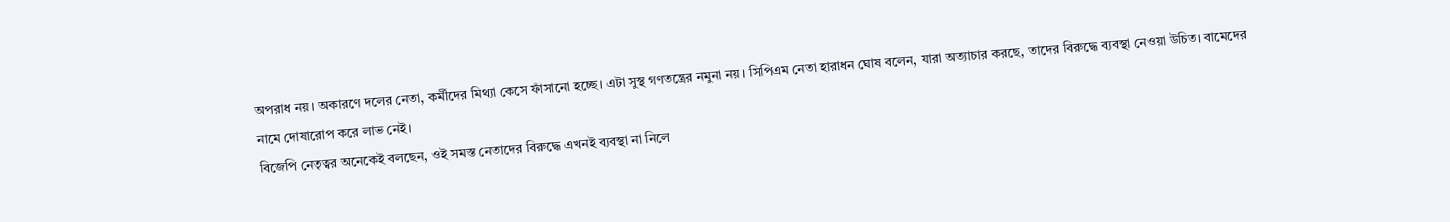অপরাধ নয়। অকারণে দলের নেতা, কর্মীদের মিথ্যা কেসে ফাঁসানো হচ্ছে। এটা সুস্থ গণতন্ত্রের নমুনা নয়। সিপিএম নেতা হারাধন ঘোষ বলেন, যারা অত্যাচার করছে, তাদের বিরুদ্ধে ব্যবস্থা নেওয়া উচিত। বামেদের নামে দোষারোপ করে লাভ নেই।
বিজেপি নেতৃত্বর অনেকেই বলছেন, ওই সমস্ত নেতাদের বিরুদ্ধে এখনই ব্যবস্থা না নিলে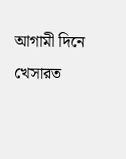আগামী দিনে খেসারত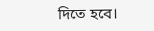দিতে হবে।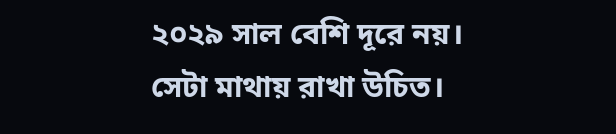২০২৯ সাল বেশি দূরে নয়। সেটা মাথায় রাখা উচিত।